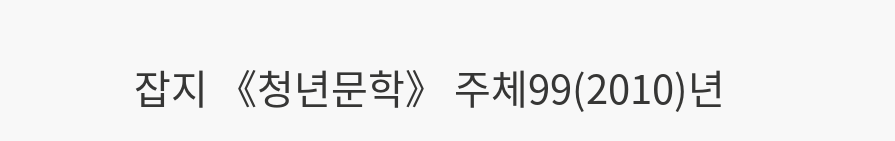잡지 《청년문학》 주체99(2010)년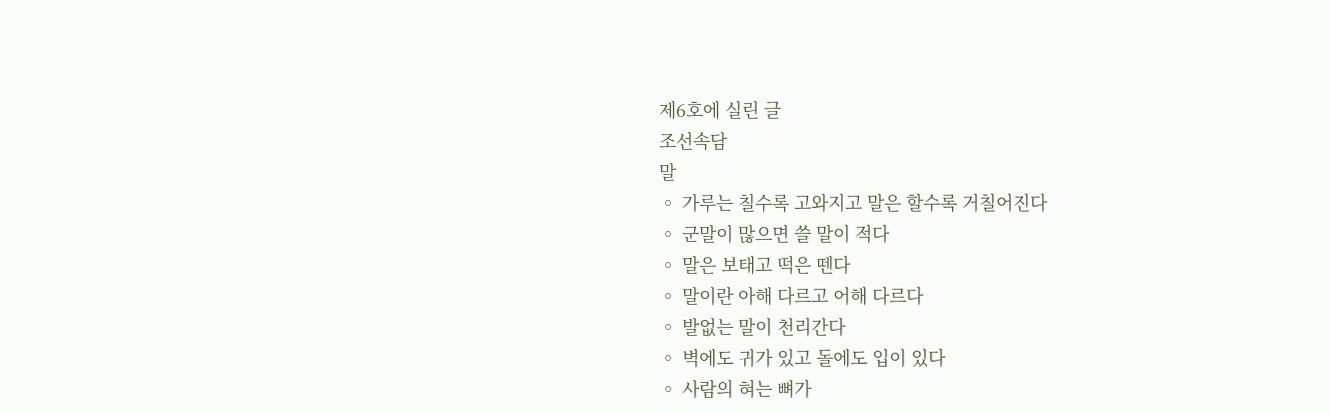제6호에 실린 글
조선속담
말
◦ 가루는 칠수록 고와지고 말은 할수록 거칠어진다
◦ 군말이 많으면 쓸 말이 적다
◦ 말은 보태고 떡은 뗀다
◦ 말이란 아해 다르고 어해 다르다
◦ 발없는 말이 천리간다
◦ 벽에도 귀가 있고 돌에도 입이 있다
◦ 사람의 혀는 뼈가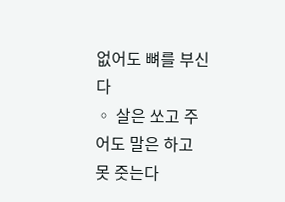없어도 뼈를 부신다
◦ 살은 쏘고 주어도 말은 하고 못 줏는다